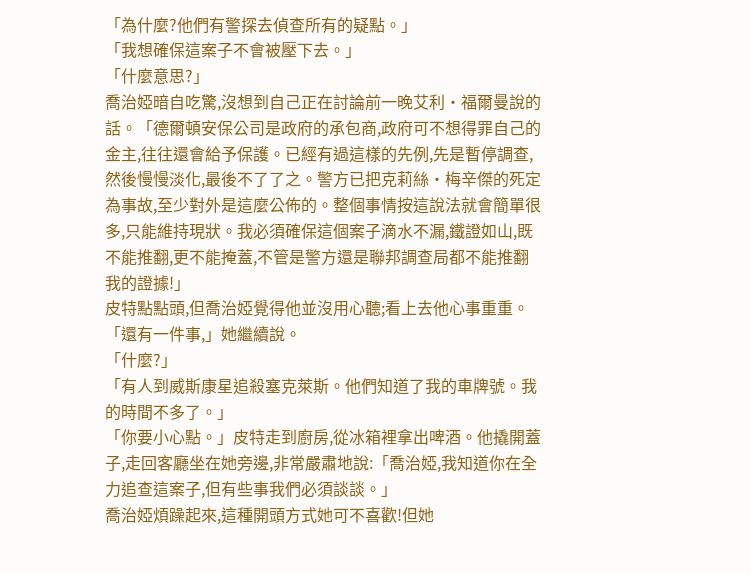「為什麼?他們有警探去偵查所有的疑點。」
「我想確保這案子不會被壓下去。」
「什麼意思?」
喬治婭暗自吃驚,沒想到自己正在討論前一晚艾利·福爾曼說的話。「德爾頓安保公司是政府的承包商,政府可不想得罪自己的金主,往往還會給予保護。已經有過這樣的先例,先是暫停調查,然後慢慢淡化,最後不了了之。警方已把克莉絲·梅辛傑的死定為事故,至少對外是這麼公佈的。整個事情按這說法就會簡單很多,只能維持現狀。我必須確保這個案子滴水不漏,鐵證如山,既不能推翻,更不能掩蓋,不管是警方還是聯邦調查局都不能推翻我的證據!」
皮特點點頭,但喬治婭覺得他並沒用心聽;看上去他心事重重。
「還有一件事,」她繼續說。
「什麼?」
「有人到威斯康星追殺塞克萊斯。他們知道了我的車牌號。我的時間不多了。」
「你要小心點。」皮特走到廚房,從冰箱裡拿出啤酒。他撬開蓋子,走回客廳坐在她旁邊,非常嚴肅地說:「喬治婭,我知道你在全力追查這案子,但有些事我們必須談談。」
喬治婭煩躁起來,這種開頭方式她可不喜歡!但她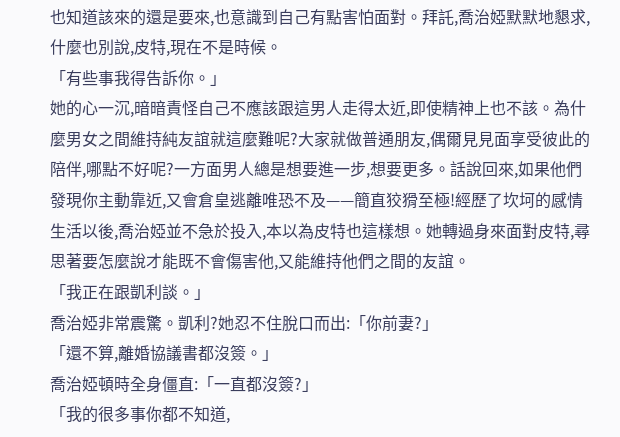也知道該來的還是要來,也意識到自己有點害怕面對。拜託,喬治婭默默地懇求,什麼也別說,皮特,現在不是時候。
「有些事我得告訴你。」
她的心一沉,暗暗責怪自己不應該跟這男人走得太近,即使精神上也不該。為什麼男女之間維持純友誼就這麼難呢?大家就做普通朋友,偶爾見見面享受彼此的陪伴,哪點不好呢?一方面男人總是想要進一步,想要更多。話說回來,如果他們發現你主動靠近,又會倉皇逃離唯恐不及——簡直狡猾至極!經歷了坎坷的感情生活以後,喬治婭並不急於投入,本以為皮特也這樣想。她轉過身來面對皮特,尋思著要怎麼說才能既不會傷害他,又能維持他們之間的友誼。
「我正在跟凱利談。」
喬治婭非常震驚。凱利?她忍不住脫口而出:「你前妻?」
「還不算,離婚協議書都沒簽。」
喬治婭頓時全身僵直:「一直都沒簽?」
「我的很多事你都不知道,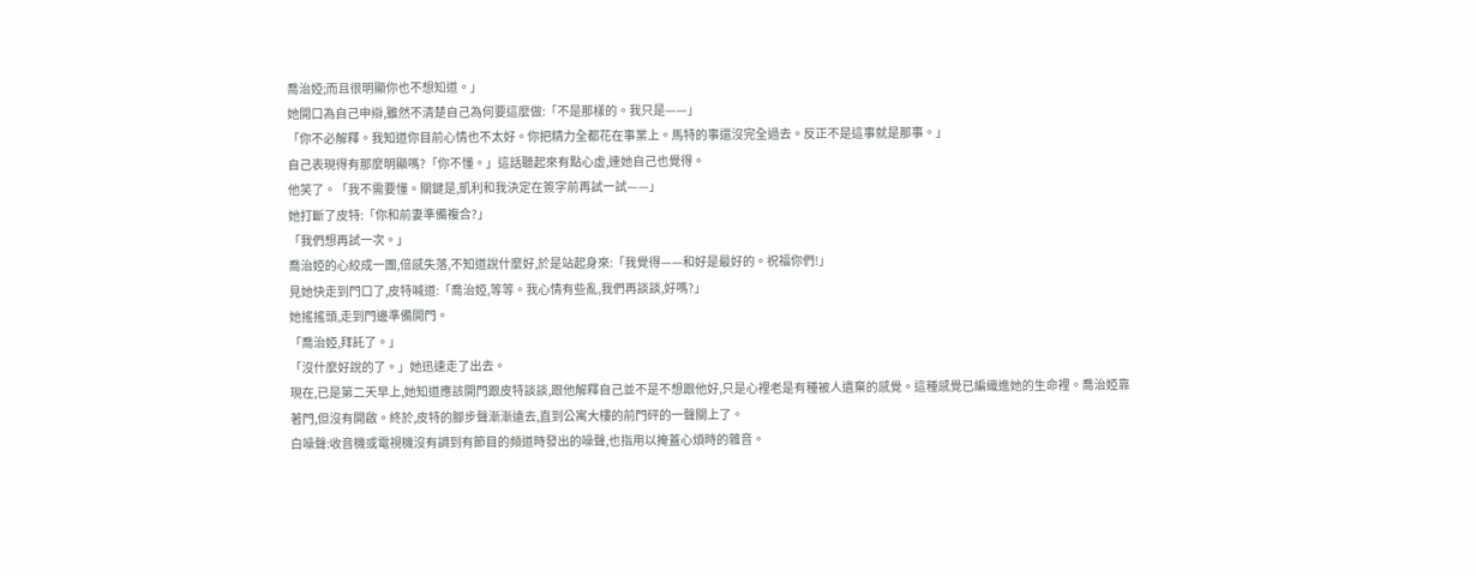喬治婭;而且很明顯你也不想知道。」
她開口為自己申辯,雖然不清楚自己為何要這麼做:「不是那樣的。我只是——」
「你不必解釋。我知道你目前心情也不太好。你把精力全都花在事業上。馬特的事還沒完全過去。反正不是這事就是那事。」
自己表現得有那麼明顯嗎?「你不懂。」這話聽起來有點心虛,連她自己也覺得。
他笑了。「我不需要懂。關鍵是,凱利和我決定在簽字前再試一試——」
她打斷了皮特:「你和前妻準備複合?」
「我們想再試一次。」
喬治婭的心絞成一團,倍感失落,不知道說什麼好,於是站起身來:「我覺得——和好是最好的。祝福你們!」
見她快走到門口了,皮特喊道:「喬治婭,等等。我心情有些亂,我們再談談,好嗎?」
她搖搖頭,走到門邊準備開門。
「喬治婭,拜託了。」
「沒什麼好說的了。」她迅速走了出去。
現在,已是第二天早上,她知道應該開門跟皮特談談,跟他解釋自己並不是不想跟他好,只是心裡老是有種被人遺棄的感覺。這種感覺已編織進她的生命裡。喬治婭靠著門,但沒有開啟。終於,皮特的腳步聲漸漸遠去,直到公寓大樓的前門砰的一聲關上了。
白噪聲:收音機或電視機沒有調到有節目的頻道時發出的噪聲,也指用以掩蓋心煩時的雜音。